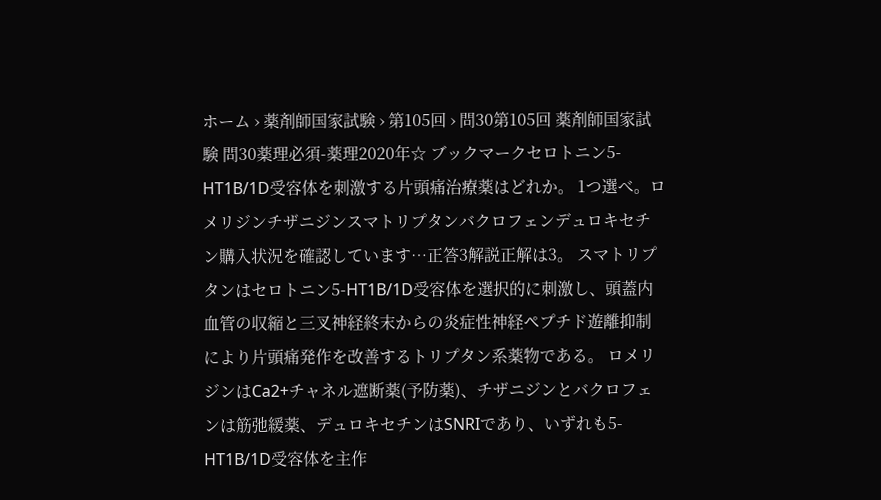ホーム › 薬剤師国家試験 › 第105回 › 問30第105回 薬剤師国家試験 問30薬理必須-薬理2020年☆ ブックマークセロトニン5-HT1B/1D受容体を刺激する片頭痛治療薬はどれか。 1つ選べ。ロメリジンチザニジンスマトリプタンバクロフェンデュロキセチン購入状況を確認しています…正答3解説正解は3。 スマトリプタンはセロトニン5-HT1B/1D受容体を選択的に刺激し、頭蓋内血管の収縮と三叉神経終末からの炎症性神経ペプチド遊離抑制により片頭痛発作を改善するトリプタン系薬物である。 ロメリジンはCa2+チャネル遮断薬(予防薬)、チザニジンとバクロフェンは筋弛緩薬、デュロキセチンはSNRIであり、いずれも5-HT1B/1D受容体を主作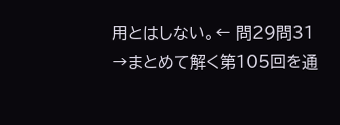用とはしない。← 問29問31 →まとめて解く第105回を通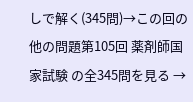しで解く(345問)→この回の他の問題第105回 薬剤師国家試験 の全345問を見る →